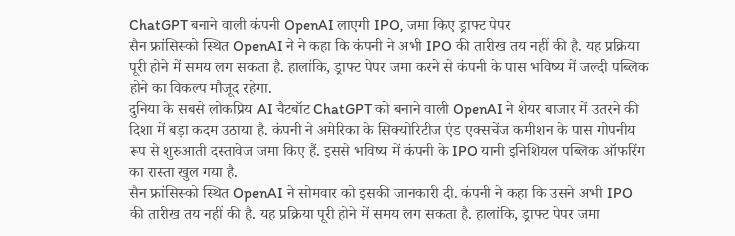ChatGPT बनाने वाली कंपनी OpenAI लाएगी IPO, जमा किए ड्राफ्ट पेपर
सैन फ्रांसिस्को स्थित OpenAI ने ने कहा कि कंपनी ने अभी IPO की तारीख तय नहीं की है. यह प्रक्रिया पूरी होने में समय लग सकता है. हालांकि, ड्राफ्ट पेपर जमा करने से कंपनी के पास भविष्य में जल्दी पब्लिक होने का विकल्प मौजूद रहेगा.
दुनिया के सबसे लोकप्रिय AI चैटबॉट ChatGPT को बनाने वाली OpenAI ने शेयर बाजार में उतरने की दिशा में बड़ा कदम उठाया है. कंपनी ने अमेरिका के सिक्योरिटीज एंड एक्सचेंज कमीशन के पास गोपनीय रूप से शुरुआती दस्तावेज जमा किए हैं. इससे भविष्य में कंपनी के IPO यानी इनिशियल पब्लिक ऑफरिंग का रास्ता खुल गया है.
सैन फ्रांसिस्को स्थित OpenAI ने सोमवार को इसकी जानकारी दी. कंपनी ने कहा कि उसने अभी IPO की तारीख तय नहीं की है. यह प्रक्रिया पूरी होने में समय लग सकता है. हालांकि, ड्राफ्ट पेपर जमा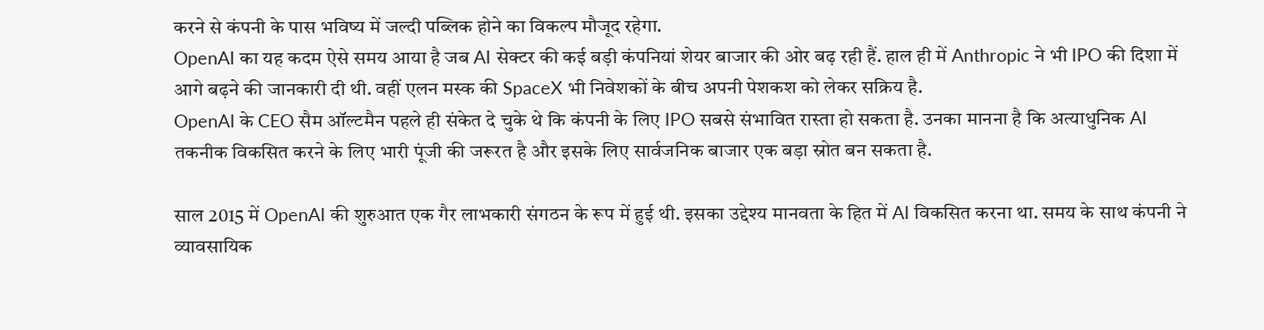करने से कंपनी के पास भविष्य में जल्दी पब्लिक होने का विकल्प मौजूद रहेगा.
OpenAI का यह कदम ऐसे समय आया है जब AI सेक्टर की कई बड़ी कंपनियां शेयर बाजार की ओर बढ़ रही हैं. हाल ही में Anthropic ने भी IPO की दिशा में आगे बढ़ने की जानकारी दी थी. वहीं एलन मस्क की SpaceX भी निवेशकों के बीच अपनी पेशकश को लेकर सक्रिय है.
OpenAI के CEO सैम ऑल्टमैन पहले ही संकेत दे चुके थे कि कंपनी के लिए IPO सबसे संभावित रास्ता हो सकता है. उनका मानना है कि अत्याधुनिक AI तकनीक विकसित करने के लिए भारी पूंजी की जरूरत है और इसके लिए सार्वजनिक बाजार एक बड़ा स्रोत बन सकता है.

साल 2015 में OpenAI की शुरुआत एक गैर लाभकारी संगठन के रूप में हुई थी. इसका उद्देश्य मानवता के हित में AI विकसित करना था. समय के साथ कंपनी ने व्यावसायिक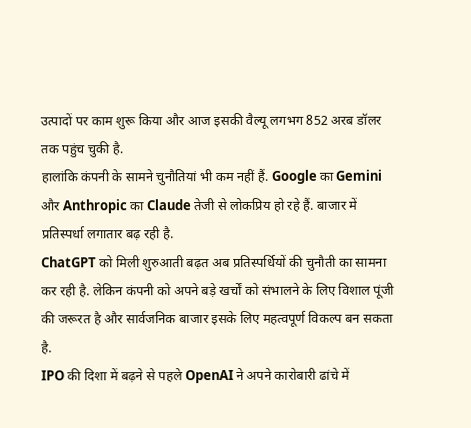उत्पादों पर काम शुरू किया और आज इसकी वैल्यू लगभग 852 अरब डॉलर तक पहुंच चुकी है.
हालांकि कंपनी के सामने चुनौतियां भी कम नहीं हैं. Google का Gemini और Anthropic का Claude तेजी से लोकप्रिय हो रहे हैं. बाजार में प्रतिस्पर्धा लगातार बढ़ रही है.
ChatGPT को मिली शुरुआती बढ़त अब प्रतिस्पर्धियों की चुनौती का सामना कर रही है. लेकिन कंपनी को अपने बड़े खर्चों को संभालने के लिए विशाल पूंजी की जरूरत है और सार्वजनिक बाजार इसके लिए महत्वपूर्ण विकल्प बन सकता है.
IPO की दिशा में बढ़ने से पहले OpenAI ने अपने कारोबारी ढांचे में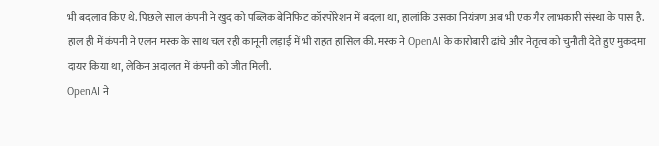भी बदलाव किए थे. पिछले साल कंपनी ने खुद को पब्लिक बेनिफिट कॉरपोरेशन में बदला था, हालांकि उसका नियंत्रण अब भी एक गैर लाभकारी संस्था के पास है.
हाल ही में कंपनी ने एलन मस्क के साथ चल रही कानूनी लड़ाई में भी राहत हासिल की. मस्क ने OpenAI के कारोबारी ढांचे और नेतृत्व को चुनौती देते हुए मुकदमा दायर किया था, लेकिन अदालत में कंपनी को जीत मिली.
OpenAI ने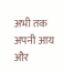अभी तक अपनी आय और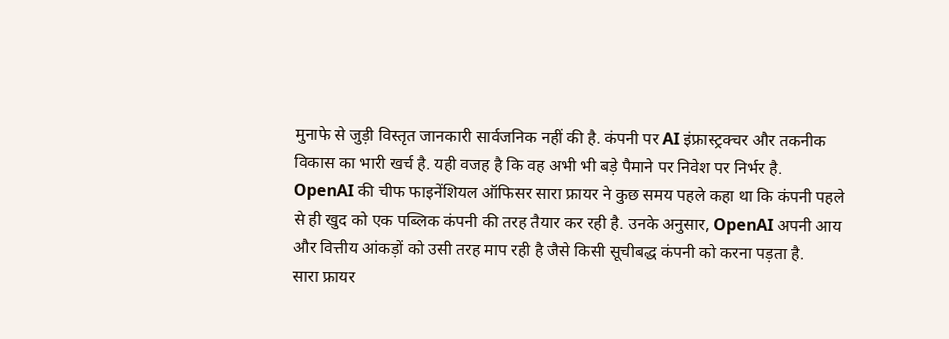मुनाफे से जुड़ी विस्तृत जानकारी सार्वजनिक नहीं की है. कंपनी पर AI इंफ्रास्ट्रक्चर और तकनीक विकास का भारी खर्च है. यही वजह है कि वह अभी भी बड़े पैमाने पर निवेश पर निर्भर है.
OpenAI की चीफ फाइनेंशियल ऑफिसर सारा फ्रायर ने कुछ समय पहले कहा था कि कंपनी पहले से ही खुद को एक पब्लिक कंपनी की तरह तैयार कर रही है. उनके अनुसार, OpenAI अपनी आय और वित्तीय आंकड़ों को उसी तरह माप रही है जैसे किसी सूचीबद्ध कंपनी को करना पड़ता है.
सारा फ्रायर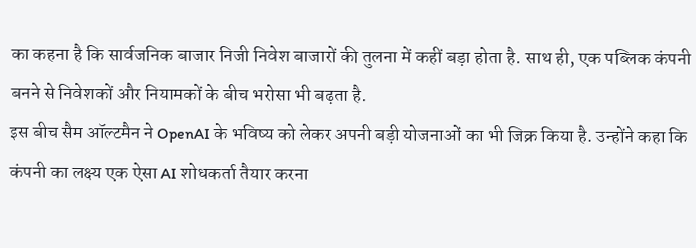का कहना है कि सार्वजनिक बाजार निजी निवेश बाजारों की तुलना में कहीं बड़ा होता है. साथ ही, एक पब्लिक कंपनी बनने से निवेशकों और नियामकों के बीच भरोसा भी बढ़ता है.
इस बीच सैम ऑल्टमैन ने OpenAI के भविष्य को लेकर अपनी बड़ी योजनाओं का भी जिक्र किया है. उन्होंने कहा कि कंपनी का लक्ष्य एक ऐसा AI शोधकर्ता तैयार करना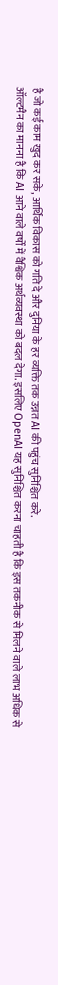है जो कई काम खुद कर सके, आर्थिक विकास को गति दे और दुनिया के हर व्यक्ति तक उन्नत AI की पहुंच सुनिश्चित करे.
ऑल्टमैन का मानना है कि AI आने वाले वर्षों में वैश्विक अर्थव्यवस्था को बदल देगा. इसलिए OpenAI यह सुनिश्चित करना चाहती है कि इस तकनीक से मिलने वाले लाभ अधिक से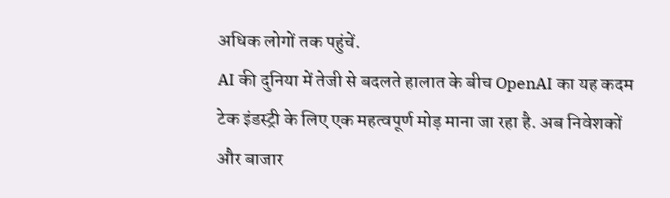अधिक लोगों तक पहुंचें.
AI की दुनिया में तेजी से बदलते हालात के बीच OpenAI का यह कदम टेक इंडस्ट्री के लिए एक महत्वपूर्ण मोड़ माना जा रहा है. अब निवेशकों और बाजार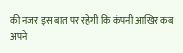की नजर इस बात पर रहेगी कि कंपनी आखिर कब अपने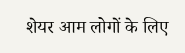शेयर आम लोगों के लिए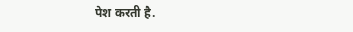पेश करती है.